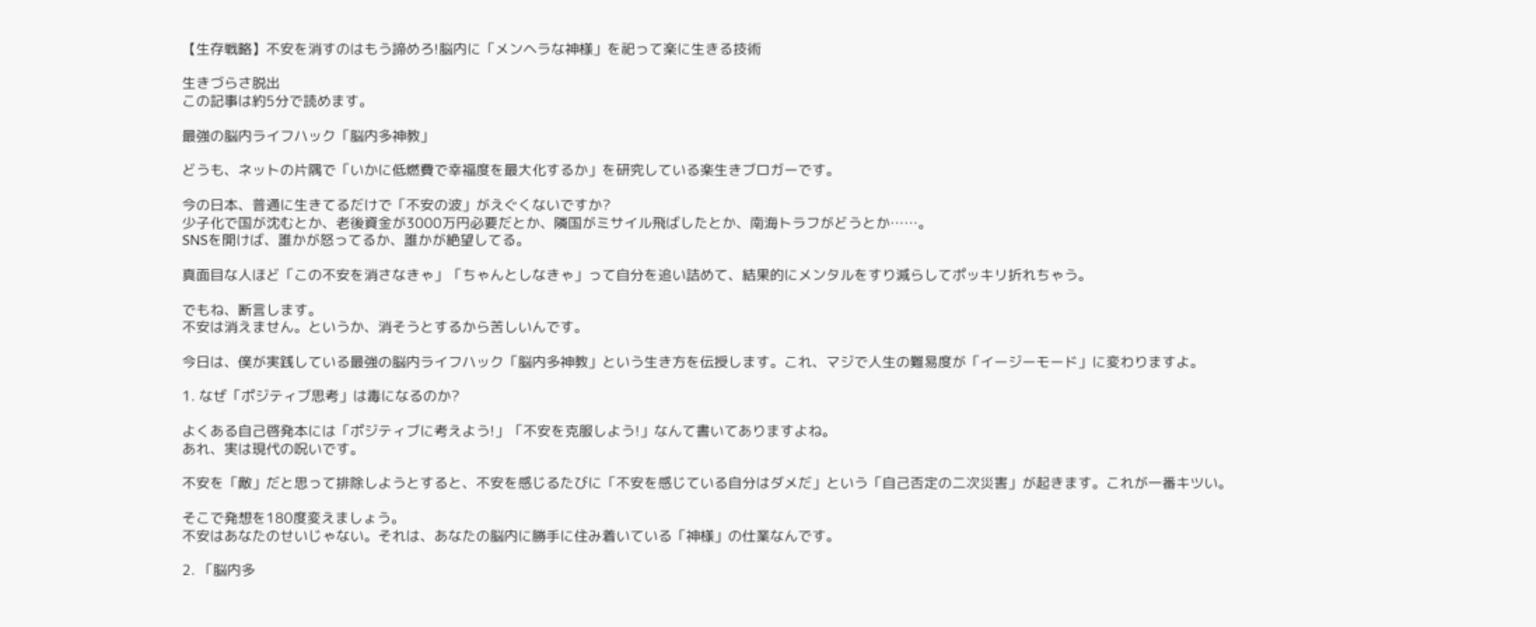【生存戦略】不安を消すのはもう諦めろ!脳内に「メンヘラな神様」を祀って楽に生きる技術

生きづらさ脱出
この記事は約5分で読めます。

最強の脳内ライフハック「脳内多神教」

どうも、ネットの片隅で「いかに低燃費で幸福度を最大化するか」を研究している楽生きブロガーです。

今の日本、普通に生きてるだけで「不安の波」がえぐくないですか?
少子化で国が沈むとか、老後資金が3000万円必要だとか、隣国がミサイル飛ばしたとか、南海トラフがどうとか……。
SNSを開けば、誰かが怒ってるか、誰かが絶望してる。

真面目な人ほど「この不安を消さなきゃ」「ちゃんとしなきゃ」って自分を追い詰めて、結果的にメンタルをすり減らしてポッキリ折れちゃう。

でもね、断言します。
不安は消えません。というか、消そうとするから苦しいんです。

今日は、僕が実践している最強の脳内ライフハック「脳内多神教」という生き方を伝授します。これ、マジで人生の難易度が「イージーモード」に変わりますよ。

1. なぜ「ポジティブ思考」は毒になるのか?

よくある自己啓発本には「ポジティブに考えよう!」「不安を克服しよう!」なんて書いてありますよね。
あれ、実は現代の呪いです。

不安を「敵」だと思って排除しようとすると、不安を感じるたびに「不安を感じている自分はダメだ」という「自己否定の二次災害」が起きます。これが一番キツい。

そこで発想を180度変えましょう。
不安はあなたのせいじゃない。それは、あなたの脳内に勝手に住み着いている「神様」の仕業なんです。

2. 「脳内多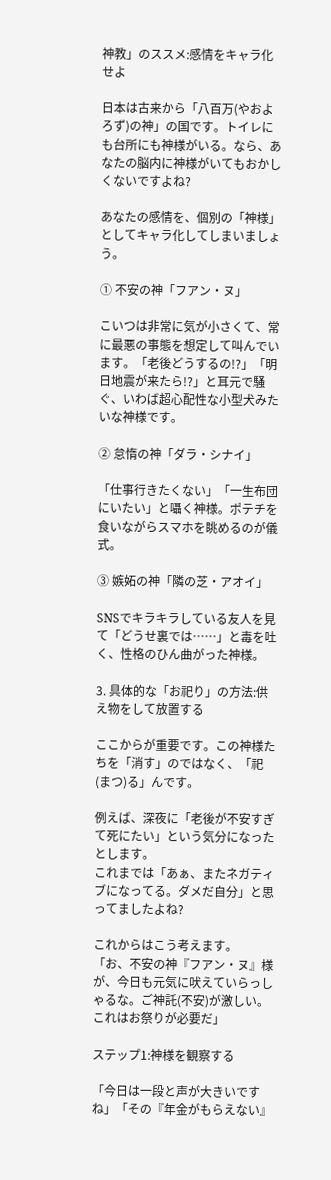神教」のススメ:感情をキャラ化せよ

日本は古来から「八百万(やおよろず)の神」の国です。トイレにも台所にも神様がいる。なら、あなたの脳内に神様がいてもおかしくないですよね?

あなたの感情を、個別の「神様」としてキャラ化してしまいましょう。

① 不安の神「フアン・ヌ」

こいつは非常に気が小さくて、常に最悪の事態を想定して叫んでいます。「老後どうするの!?」「明日地震が来たら!?」と耳元で騒ぐ、いわば超心配性な小型犬みたいな神様です。

② 怠惰の神「ダラ・シナイ」

「仕事行きたくない」「一生布団にいたい」と囁く神様。ポテチを食いながらスマホを眺めるのが儀式。

③ 嫉妬の神「隣の芝・アオイ」

SNSでキラキラしている友人を見て「どうせ裏では……」と毒を吐く、性格のひん曲がった神様。

3. 具体的な「お祀り」の方法:供え物をして放置する

ここからが重要です。この神様たちを「消す」のではなく、「祀(まつ)る」んです。

例えば、深夜に「老後が不安すぎて死にたい」という気分になったとします。
これまでは「あぁ、またネガティブになってる。ダメだ自分」と思ってましたよね?

これからはこう考えます。
「お、不安の神『フアン・ヌ』様が、今日も元気に吠えていらっしゃるな。ご神託(不安)が激しい。これはお祭りが必要だ」

ステップ1:神様を観察する

「今日は一段と声が大きいですね」「その『年金がもらえない』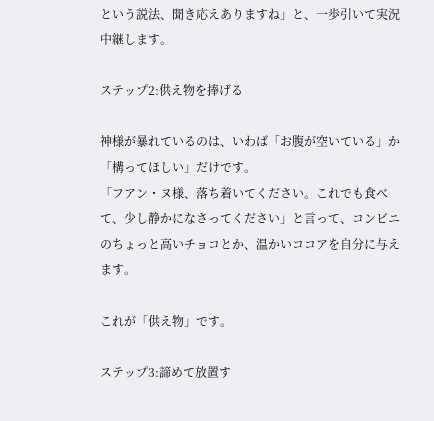という説法、聞き応えありますね」と、一歩引いて実況中継します。

ステップ2:供え物を捧げる

神様が暴れているのは、いわば「お腹が空いている」か「構ってほしい」だけです。
「フアン・ヌ様、落ち着いてください。これでも食べて、少し静かになさってください」と言って、コンビニのちょっと高いチョコとか、温かいココアを自分に与えます。

これが「供え物」です。

ステップ3:諦めて放置す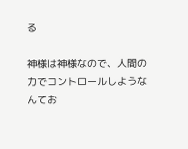る

神様は神様なので、人間の力でコントロールしようなんてお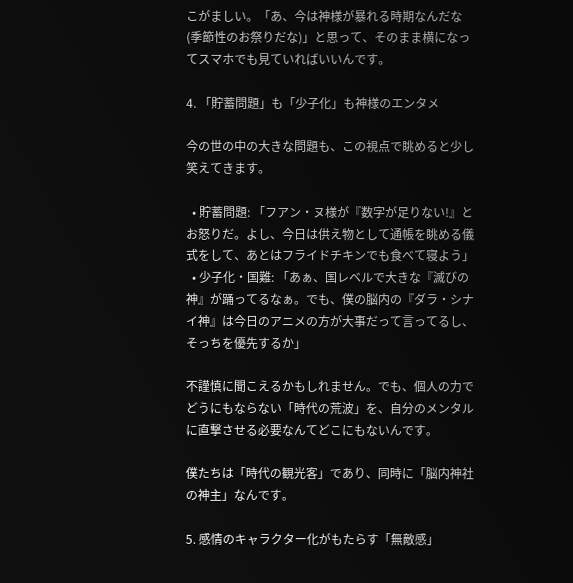こがましい。「あ、今は神様が暴れる時期なんだな(季節性のお祭りだな)」と思って、そのまま横になってスマホでも見ていればいいんです。

4. 「貯蓄問題」も「少子化」も神様のエンタメ

今の世の中の大きな問題も、この視点で眺めると少し笑えてきます。

  • 貯蓄問題: 「フアン・ヌ様が『数字が足りない!』とお怒りだ。よし、今日は供え物として通帳を眺める儀式をして、あとはフライドチキンでも食べて寝よう」
  • 少子化・国難: 「あぁ、国レベルで大きな『滅びの神』が踊ってるなぁ。でも、僕の脳内の『ダラ・シナイ神』は今日のアニメの方が大事だって言ってるし、そっちを優先するか」

不謹慎に聞こえるかもしれません。でも、個人の力でどうにもならない「時代の荒波」を、自分のメンタルに直撃させる必要なんてどこにもないんです。

僕たちは「時代の観光客」であり、同時に「脳内神社の神主」なんです。

5. 感情のキャラクター化がもたらす「無敵感」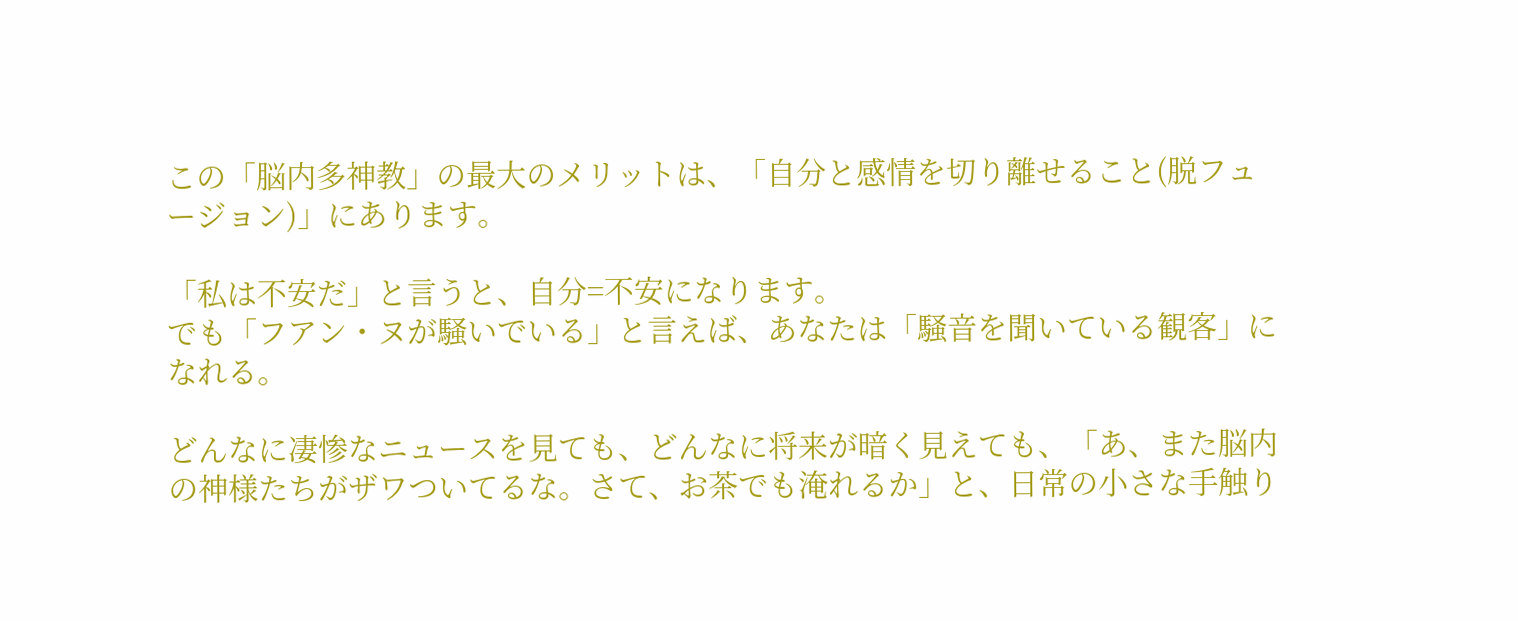この「脳内多神教」の最大のメリットは、「自分と感情を切り離せること(脱フュージョン)」にあります。

「私は不安だ」と言うと、自分=不安になります。
でも「フアン・ヌが騒いでいる」と言えば、あなたは「騒音を聞いている観客」になれる。

どんなに凄惨なニュースを見ても、どんなに将来が暗く見えても、「あ、また脳内の神様たちがザワついてるな。さて、お茶でも淹れるか」と、日常の小さな手触り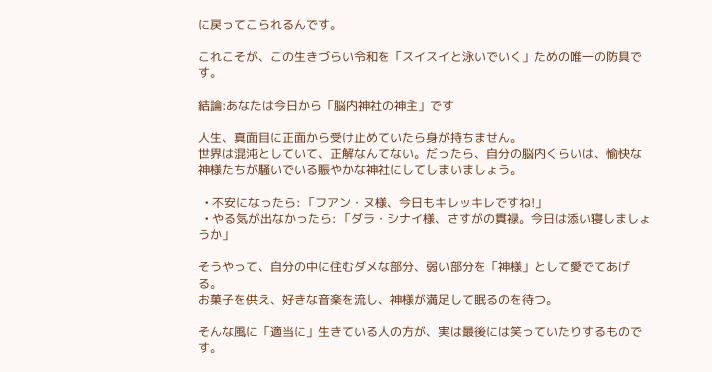に戻ってこられるんです。

これこそが、この生きづらい令和を「スイスイと泳いでいく」ための唯一の防具です。

結論:あなたは今日から「脳内神社の神主」です

人生、真面目に正面から受け止めていたら身が持ちません。
世界は混沌としていて、正解なんてない。だったら、自分の脳内くらいは、愉快な神様たちが騒いでいる賑やかな神社にしてしまいましょう。

  • 不安になったら: 「フアン・ヌ様、今日もキレッキレですね!」
  • やる気が出なかったら: 「ダラ・シナイ様、さすがの貫禄。今日は添い寝しましょうか」

そうやって、自分の中に住むダメな部分、弱い部分を「神様」として愛でてあげる。
お菓子を供え、好きな音楽を流し、神様が満足して眠るのを待つ。

そんな風に「適当に」生きている人の方が、実は最後には笑っていたりするものです。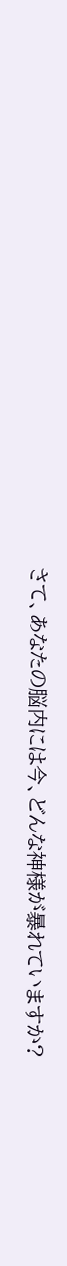さて、あなたの脳内には今、どんな神様が暴れていますか?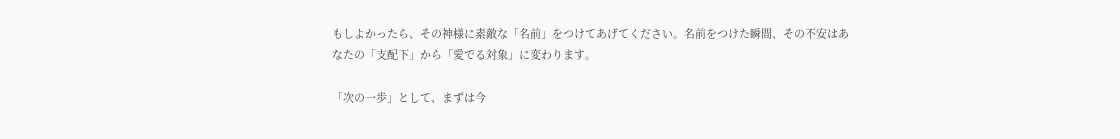もしよかったら、その神様に素敵な「名前」をつけてあげてください。名前をつけた瞬間、その不安はあなたの「支配下」から「愛でる対象」に変わります。

「次の一歩」として、まずは今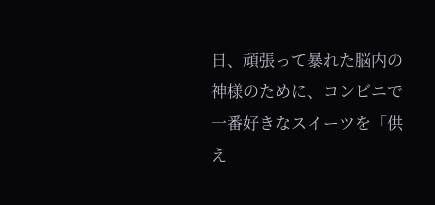日、頑張って暴れた脳内の神様のために、コンビニで一番好きなスイーツを「供え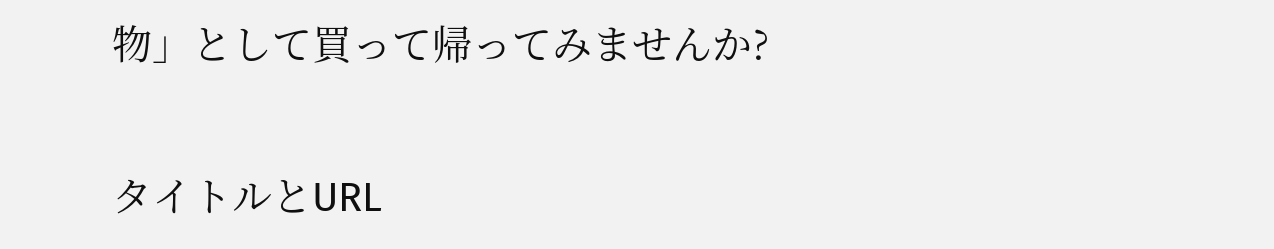物」として買って帰ってみませんか?

タイトルとURL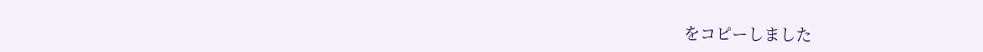をコピーしました